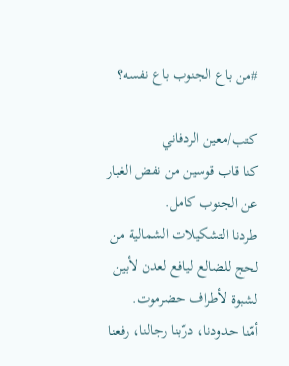#من باع الجنوب باع نفسه؟

كتب/معين الردفاني
كنا قاب قوسين من نفض الغبار عن الجنوب كامل.
طردنا التشكيلات الشمالية من لحج للضالع ليافع لعدن لأبين لشبوة لأطراف حضرموت.
أمّنا حدودنا، درّبنا رجالنا، رفعنا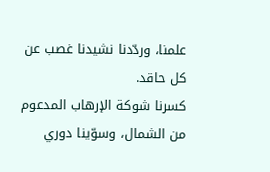علمنا، وردّدنا نشيدنا غصب عن كل حاقد.
كسرنا شوكة الإرهاب المدعوم من الشمال، وسوّينا دوري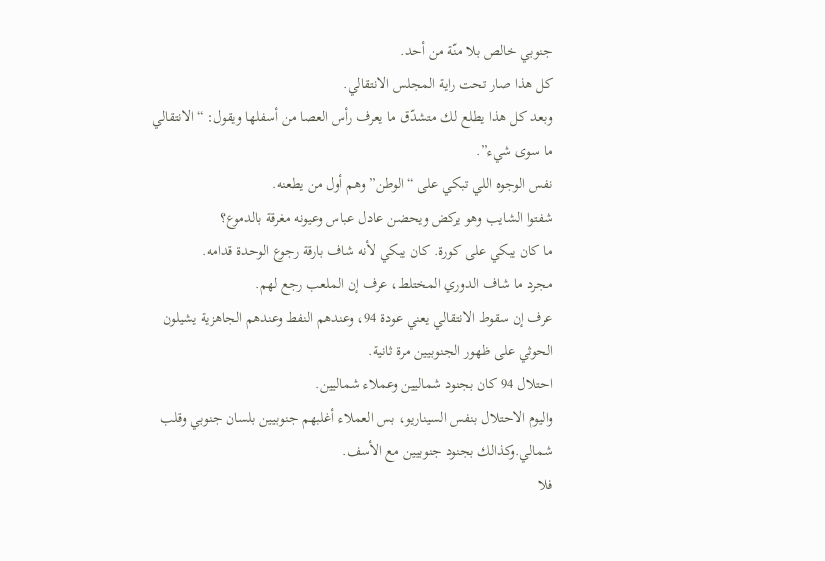جنوبي خالص بلا منّة من أحد.
كل هذا صار تحت راية المجلس الانتقالي.
وبعد كل هذا يطلع لك متشدّق ما يعرف رأس العصا من أسفلها ويقول: “الانتقالي ما سوى شيء”.
نفس الوجوه اللي تبكي على “الوطن” وهم أول من يطعنه.
شفتوا الشايب وهو يركض ويحضن عادل عباس وعيونه مغرقة بالدموع؟
ما كان يبكي على كورة. كان يبكي لأنه شاف بارقة رجوع الوحدة قدامه.
مجرد ما شاف الدوري المختلط، عرف إن الملعب رجع لهم.
عرف إن سقوط الانتقالي يعني عودة 94، وعندهم النفط وعندهم الجاهزية يشيلون الحوثي على ظهور الجنوبيين مرة ثانية.
احتلال 94 كان بجنود شماليين وعملاء شماليين.
واليوم الاحتلال بنفس السيناريو، بس العملاء أغلبهم جنوبيين بلسان جنوبي وقلب شمالي.وكذالك بجنود جنوبيين مع الأسف.
فلا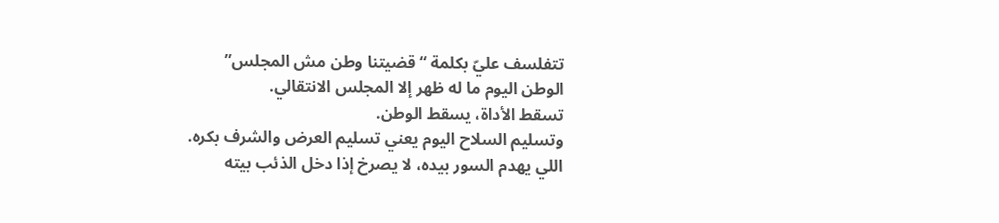تتفلسف عليّ بكلمة “قضيتنا وطن مش المجلس”
الوطن اليوم ما له ظهر إلا المجلس الانتقالي.
تسقط الأداة، يسقط الوطن.
وتسليم السلاح اليوم يعني تسليم العرض والشرف بكره.
اللي يهدم السور بيده، لا يصرخ إذا دخل الذئب بيته